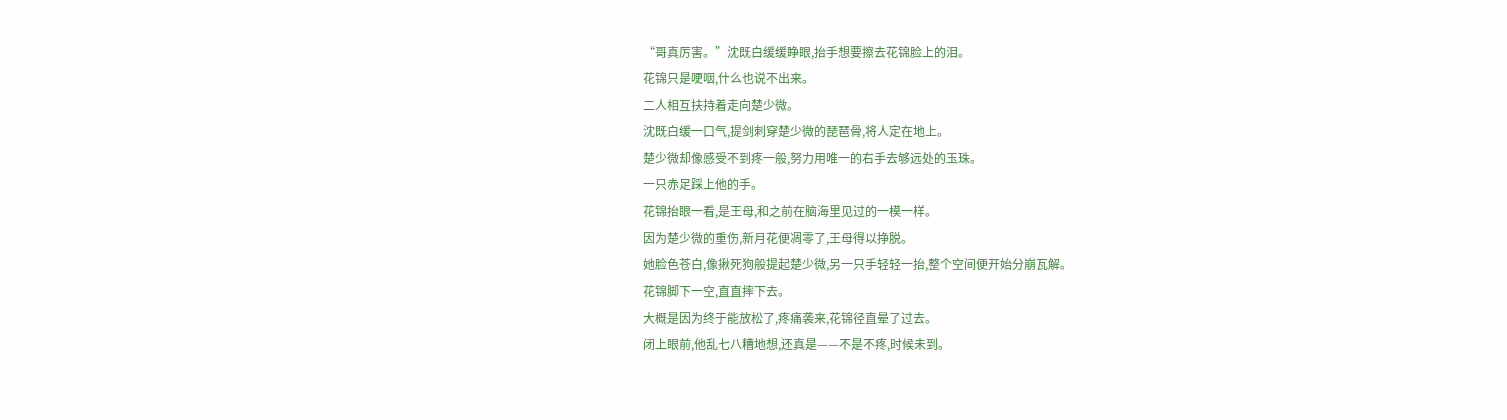“哥真厉害。”沈既白缓缓睁眼,抬手想要擦去花锦脸上的泪。
花锦只是哽咽,什么也说不出来。
二人相互扶持着走向楚少微。
沈既白缓一口气,提剑刺穿楚少微的琵琶骨,将人定在地上。
楚少微却像感受不到疼一般,努力用唯一的右手去够远处的玉珠。
一只赤足踩上他的手。
花锦抬眼一看,是王母,和之前在脑海里见过的一模一样。
因为楚少微的重伤,新月花便凋零了,王母得以挣脱。
她脸色苍白,像揪死狗般提起楚少微,另一只手轻轻一抬,整个空间便开始分崩瓦解。
花锦脚下一空,直直摔下去。
大概是因为终于能放松了,疼痛袭来,花锦径直晕了过去。
闭上眼前,他乱七八糟地想,还真是——不是不疼,时候未到。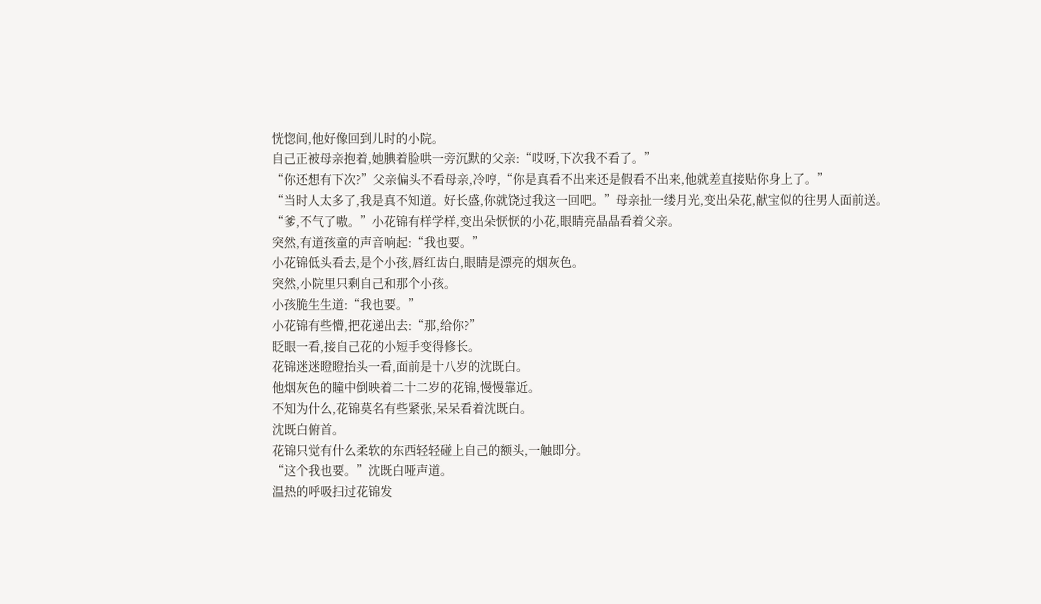恍惚间,他好像回到儿时的小院。
自己正被母亲抱着,她腆着脸哄一旁沉默的父亲:“哎呀,下次我不看了。”
“你还想有下次?”父亲偏头不看母亲,冷哼,“你是真看不出来还是假看不出来,他就差直接贴你身上了。”
“当时人太多了,我是真不知道。好长盛,你就饶过我这一回吧。”母亲扯一缕月光,变出朵花,献宝似的往男人面前送。
“爹,不气了嗷。”小花锦有样学样,变出朵恹恹的小花,眼睛亮晶晶看着父亲。
突然,有道孩童的声音响起:“我也要。”
小花锦低头看去,是个小孩,唇红齿白,眼睛是漂亮的烟灰色。
突然,小院里只剩自己和那个小孩。
小孩脆生生道:“我也要。”
小花锦有些懵,把花递出去:“那,给你?”
眨眼一看,接自己花的小短手变得修长。
花锦迷迷瞪瞪抬头一看,面前是十八岁的沈既白。
他烟灰色的瞳中倒映着二十二岁的花锦,慢慢靠近。
不知为什么,花锦莫名有些紧张,呆呆看着沈既白。
沈既白俯首。
花锦只觉有什么柔软的东西轻轻碰上自己的额头,一触即分。
“这个我也要。”沈既白哑声道。
温热的呼吸扫过花锦发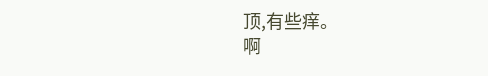顶,有些痒。
啊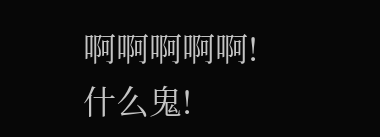啊啊啊啊啊!
什么鬼!